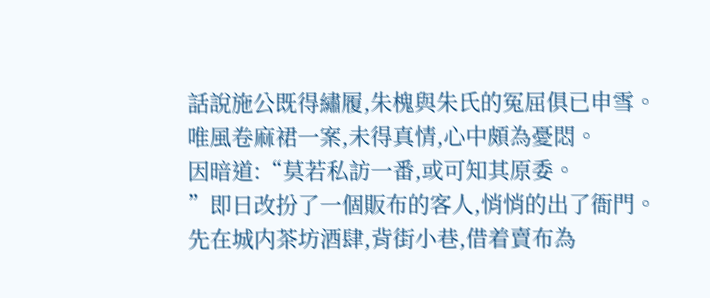話說施公既得繡履,朱槐與朱氏的冤屈俱已申雪。
唯風卷麻裙一案,未得真情,心中頗為憂悶。
因暗道:“莫若私訪一番,或可知其原委。
”即日改扮了一個販布的客人,悄悄的出了衙門。
先在城内茶坊酒肆,背街小巷,借着賣布為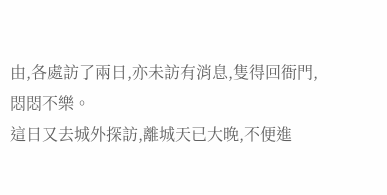由,各處訪了兩日,亦未訪有消息,隻得回衙門,悶悶不樂。
這日又去城外探訪,離城天已大晚,不便進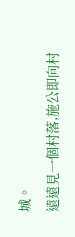城。
遠遠見一個村落,施公即向村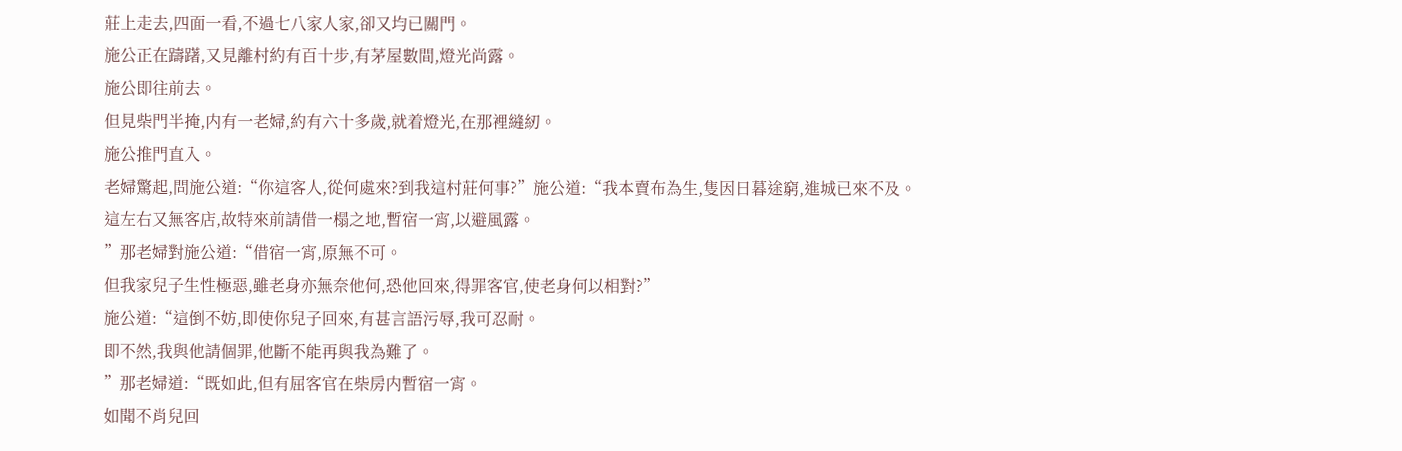莊上走去,四面一看,不過七八家人家,卻又均已關門。
施公正在躊躇,又見離村約有百十步,有茅屋數間,燈光尚露。
施公即往前去。
但見柴門半掩,内有一老婦,約有六十多歲,就着燈光,在那裡縫紉。
施公推門直入。
老婦驚起,問施公道:“你這客人,從何處來?到我這村莊何事?”施公道:“我本賣布為生,隻因日暮途窮,進城已來不及。
這左右又無客店,故特來前請借一榻之地,暫宿一宵,以避風露。
”那老婦對施公道:“借宿一宵,原無不可。
但我家兒子生性極惡,雖老身亦無奈他何,恐他回來,得罪客官,使老身何以相對?”
施公道:“這倒不妨,即使你兒子回來,有甚言語污辱,我可忍耐。
即不然,我與他請個罪,他斷不能再與我為難了。
”那老婦道:“既如此,但有屈客官在柴房内暫宿一宵。
如聞不肖兒回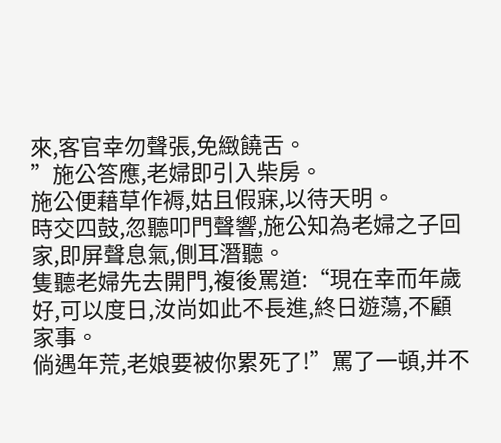來,客官幸勿聲張,免緻饒舌。
”施公答應,老婦即引入柴房。
施公便藉草作褥,姑且假寐,以待天明。
時交四鼓,忽聽叩門聲響,施公知為老婦之子回家,即屏聲息氣,側耳潛聽。
隻聽老婦先去開門,複後罵道:“現在幸而年歲好,可以度日,汝尚如此不長進,終日遊蕩,不顧家事。
倘遇年荒,老娘要被你累死了!”罵了一頓,并不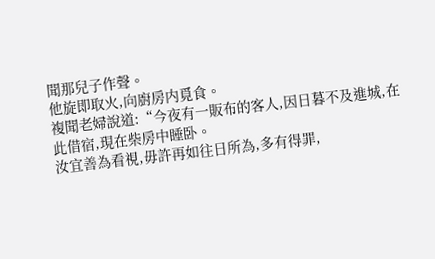聞那兒子作聲。
他旋即取火,向廚房内覓食。
複聞老婦說道:“今夜有一販布的客人,因日暮不及進城,在此借宿,現在柴房中睡卧。
汝宜善為看視,毋許再如往日所為,多有得罪,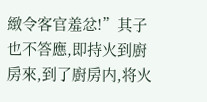緻令客官羞忿!”其子也不答應,即持火到廚房來,到了廚房内,将火